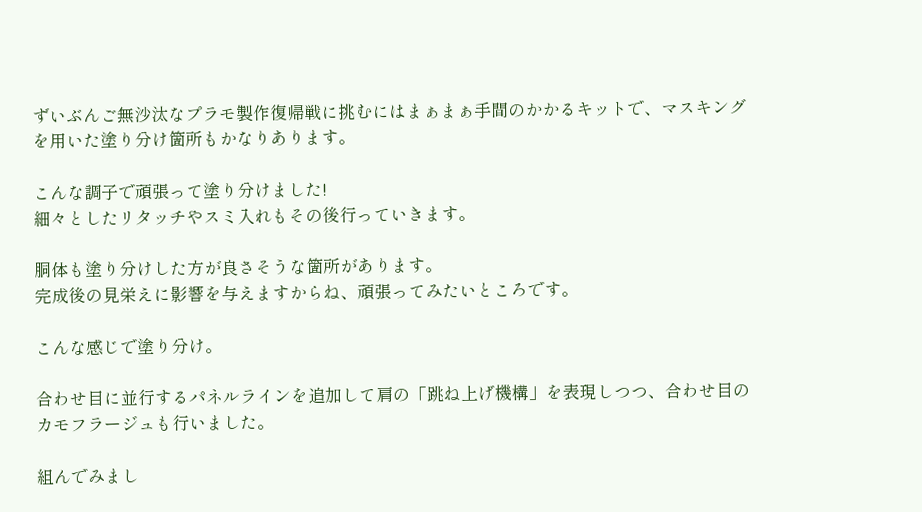ずいぶんご無沙汰なプラモ製作復帰戦に挑むにはまぁまぁ手間のかかるキットで、マスキングを用いた塗り分け箇所もかなりあります。

こんな調子で頑張って塗り分けました!
細々としたリタッチやスミ入れもその後行っていきます。

胴体も塗り分けした方が良さそうな箇所があります。
完成後の見栄えに影響を与えますからね、頑張ってみたいところです。

こんな感じで塗り分け。

合わせ目に並行するパネルラインを追加して肩の「跳ね上げ機構」を表現しつつ、合わせ目のカモフラージュも行いました。

組んでみまし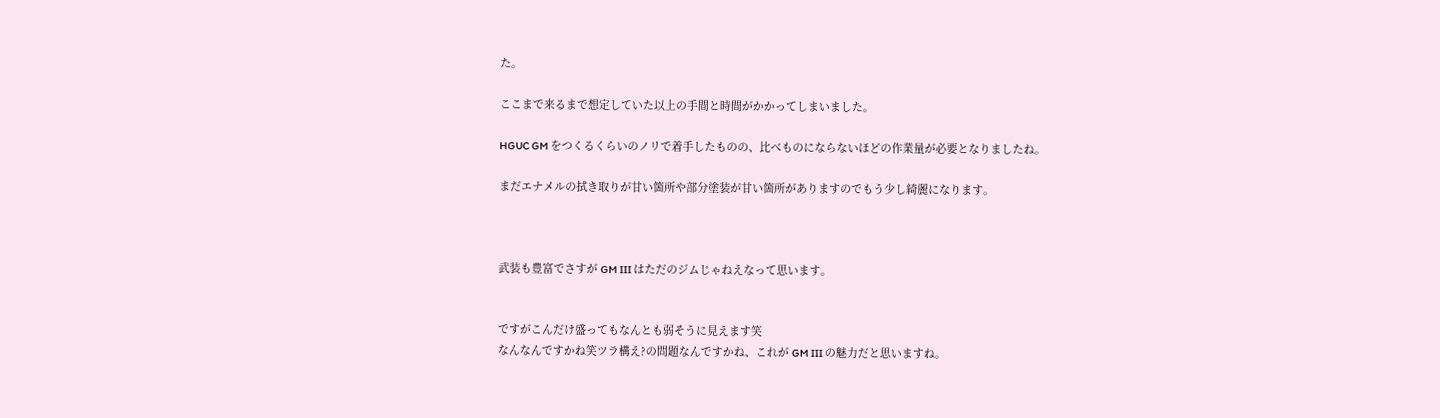た。

ここまで来るまで想定していた以上の手間と時間がかかってしまいました。

HGUC GM をつくるくらいのノリで着手したものの、比べものにならないほどの作業量が必要となりましたね。

まだエナメルの拭き取りが甘い箇所や部分塗装が甘い箇所がありますのでもう少し綺麗になります。



武装も豊富でさすが GM III はただのジムじゃねえなって思います。


ですがこんだけ盛ってもなんとも弱そうに見えます笑
なんなんですかね笑ツラ構え?の問題なんですかね、これが GM III の魅力だと思いますね。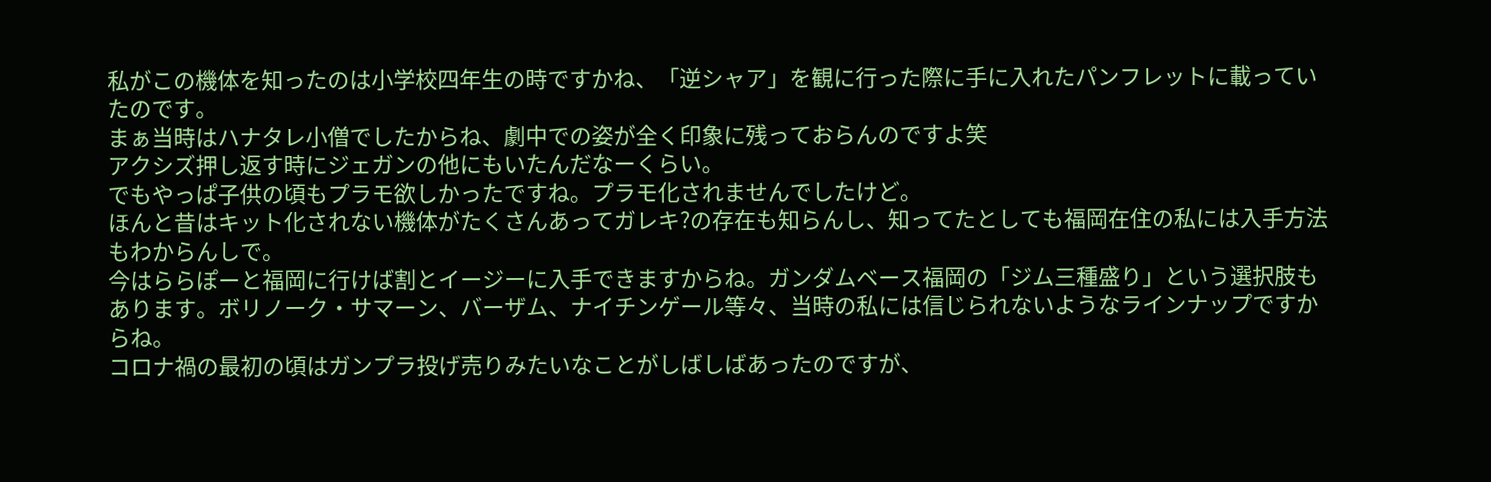私がこの機体を知ったのは小学校四年生の時ですかね、「逆シャア」を観に行った際に手に入れたパンフレットに載っていたのです。
まぁ当時はハナタレ小僧でしたからね、劇中での姿が全く印象に残っておらんのですよ笑
アクシズ押し返す時にジェガンの他にもいたんだなーくらい。
でもやっぱ子供の頃もプラモ欲しかったですね。プラモ化されませんでしたけど。
ほんと昔はキット化されない機体がたくさんあってガレキ?の存在も知らんし、知ってたとしても福岡在住の私には入手方法もわからんしで。
今はららぽーと福岡に行けば割とイージーに入手できますからね。ガンダムベース福岡の「ジム三種盛り」という選択肢もあります。ボリノーク・サマーン、バーザム、ナイチンゲール等々、当時の私には信じられないようなラインナップですからね。
コロナ禍の最初の頃はガンプラ投げ売りみたいなことがしばしばあったのですが、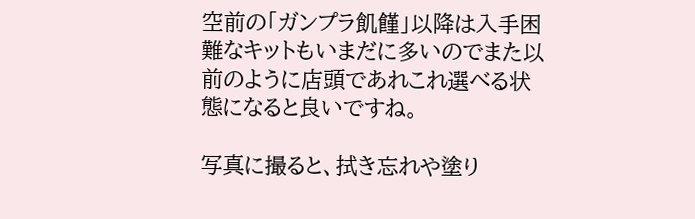空前の「ガンプラ飢饉」以降は入手困難なキットもいまだに多いのでまた以前のように店頭であれこれ選べる状態になると良いですね。

写真に撮ると、拭き忘れや塗り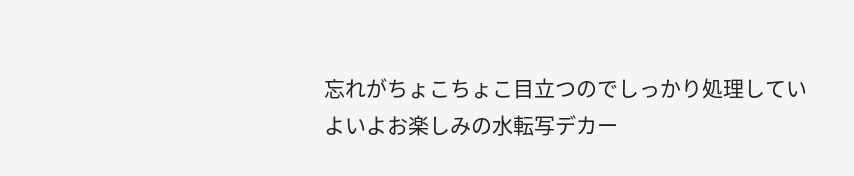忘れがちょこちょこ目立つのでしっかり処理していよいよお楽しみの水転写デカー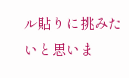ル貼りに挑みたいと思いま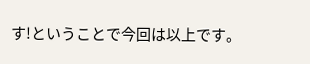す!ということで今回は以上です。